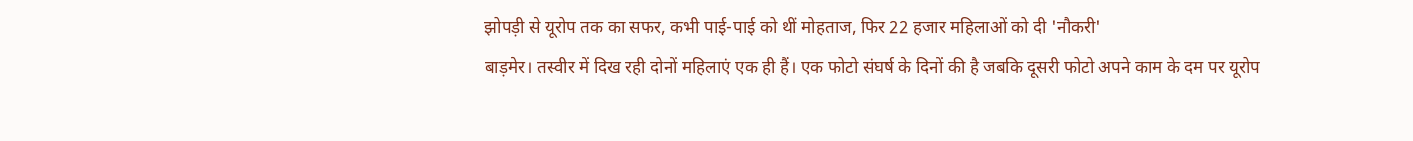झोपड़ी से यूरोप तक का सफर, कभी पाई-पाई को थीं मोहताज, फिर 22 हजार महिलाओं को दी 'नौकरी'
बाड़मेर। तस्वीर में दिख रही दोनों महिलाएं एक ही हैं। एक फोटो संघर्ष के दिनों की है जबकि दूसरी फोटो अपने काम के दम पर यूरोप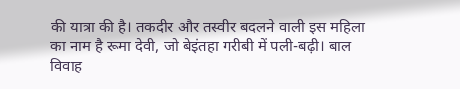की यात्रा की है। तकदीर और तस्वीर बदलने वाली इस महिला का नाम है रूमा देवी, जो बेइंतहा गरीबी में पली-बढ़ी। बाल विवाह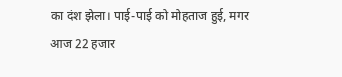का दंश झेला। पाई-पाई को मोहताज हुई, मगर आज 22 हजार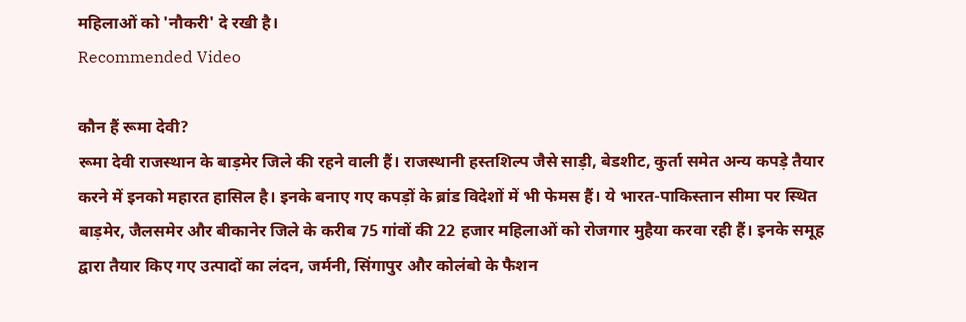महिलाओं को 'नौकरी' दे रखी है।
Recommended Video

कौन हैं रूमा देवी?
रूमा देवी राजस्थान के बाड़मेर जिले की रहने वाली हैं। राजस्थानी हस्तशिल्प जैसे साड़ी, बेडशीट, कुर्ता समेत अन्य कपड़े तैयार करने में इनको महारत हासिल है। इनके बनाए गए कपड़ों के ब्रांड विदेशों में भी फेमस हैं। ये भारत-पाकिस्तान सीमा पर स्थित बाड़मेर, जैलसमेर और बीकानेर जिले के करीब 75 गांवों की 22 हजार महिलाओं को रोजगार मुहैया करवा रही हैं। इनके समूह द्वारा तैयार किए गए उत्पादों का लंदन, जर्मनी, सिंगापुर और कोलंबो के फैशन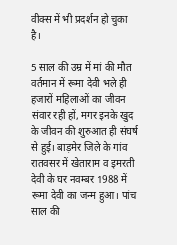वीक्स में भी प्रदर्शन हो चुका है।

5 साल की उम्र में मां की मौत
वर्तमान में रूमा देवी भले ही हजारों महिलाओं का जीवन संवार रही हों, मगर इनके खुद के जीवन की शुरुआत ही संघर्ष से हुई। बाड़मेर जिले के गांव रातवसर में खेताराम व इमरती देवी के घर नवम्बर 1988 में रूमा देवी का जन्म हुआ। पांच साल की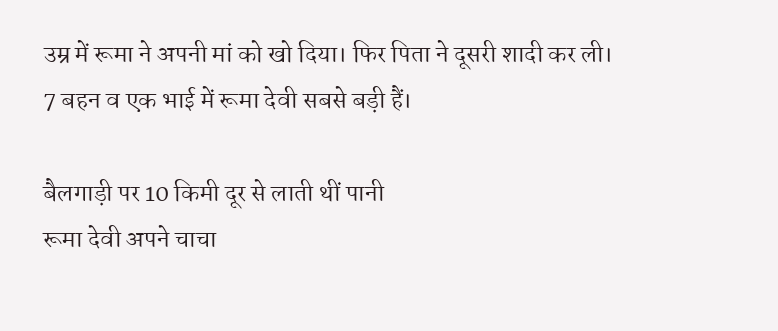उम्र में रूमा ने अपनी मां को खो दिया। फिर पिता ने दूसरी शादी कर ली। 7 बहन व एक भाई में रूमा देवी सबसे बड़ी हैं।

बैलगाड़ी पर 10 किमी दूर से लाती थीं पानी
रूमा देवी अपने चाचा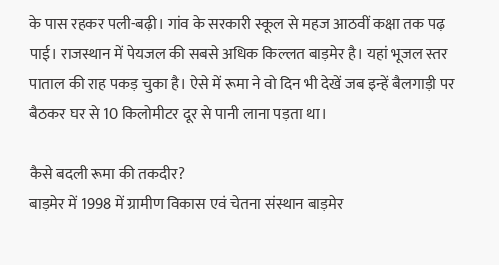के पास रहकर पली-बढ़ी। गांव के सरकारी स्कूल से महज आठवीं कक्षा तक पढ़ पाई। राजस्थान में पेयजल की सबसे अधिक किल्लत बाड़मेर है। यहां भूजल स्तर पाताल की राह पकड़ चुका है। ऐसे में रूमा ने वो दिन भी देखें जब इन्हें बैलगाड़ी पर बैठकर घर से 10 किलोमीटर दूर से पानी लाना पड़ता था।

कैसे बदली रूमा की तकदीर?
बाड़मेर में 1998 में ग्रामीण विकास एवं चेतना संस्थान बाड़मेर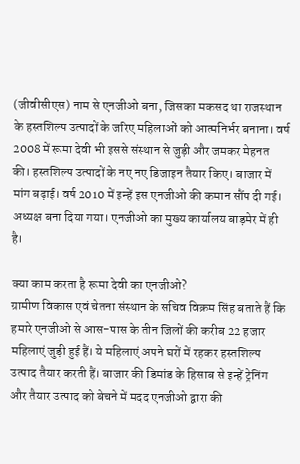(जीवीसीएस) नाम से एनजीओ बना, जिसका मकसद था राजस्थान के हस्तशिल्प उत्पादों के जरिए महिलाओं को आत्मनिर्भर बनाना। वर्ष 2008 में रूमा देवी भी इससे संस्थान से जुड़ी और जमकर मेहनत की। हस्तशिल्प उत्पादों के नए नए डिजाइन तैयार किए। बाजार में मांग बढ़ाई। वर्ष 2010 में इन्हें इस एनजीओ की कमान सौंप दी गई। अध्यक्ष बना दिया गया। एनजीओ का मुख्य कार्यालय बाड़मेर में ही है।

क्या काम करता है रूमा देवी का एनजीओ?
ग्रामीण विकास एवं चेतना संस्थान के सचिव विक्रम सिंह बताते हैं कि हमारे एनजीओ से आस-पास के तीन जिलों की करीब 22 हजार महिलाएं जुड़ी हुई हैं। ये महिलाएं अपने घरों में रहकर हस्तशिल्प उत्पाद तैयार करती हैं। बाजार की डिमांड के हिसाब से इन्हें ट्रेनिंग और तैयार उत्पाद को बेचने में मदद एनजीओ द्वारा की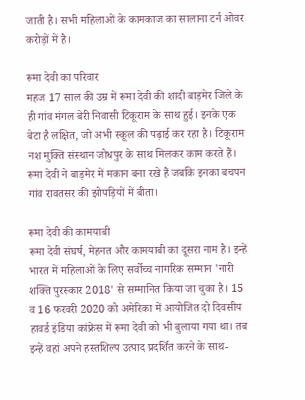जाती है। सभी महिलाओं के कामकाज का सालाना टर्न ओवर करोड़ों में है।

रूमा देवी का परिवार
महज 17 साल की उम्र में रूमा देवी की शादी बाड़मेर जिले के ही गांव मंगल बेरी निवासी टिकूराम के साथ हुई। इनके एक बेटा है लक्षित, जो अभी स्कूल की पढ़ाई कर रहा है। टिकूराम नश मुक्ति संस्थान जोधपुर के साथ मिलकर काम करते हैं। रूमा देवी ने बाड़मेर में मकान बना रखे हैं जबकि इनका बचपन गांव रावतसर की झोपड़ियों में बीता।

रूमा देवी की कामयाबी
रूमा देवी संघर्ष, मेहनत और कामयाबी का दूसरा नाम है। इन्हें भारत में महिलाओं के लिए सर्वोच्च नागरिक सम्मान 'नारी शक्ति पुरस्कार 2018' से सम्मानित किया जा चुका है। 15 व 16 फरवरी 2020 को अमेरिका में आयोजित दो दिवसीय हावर्ड इंडिया कांफ्रेस में रूमा देवी को भी बुलाया गया था। तब इन्हें वहां अपने हस्तशिल्प उत्पाद प्रदर्शित करने के साथ-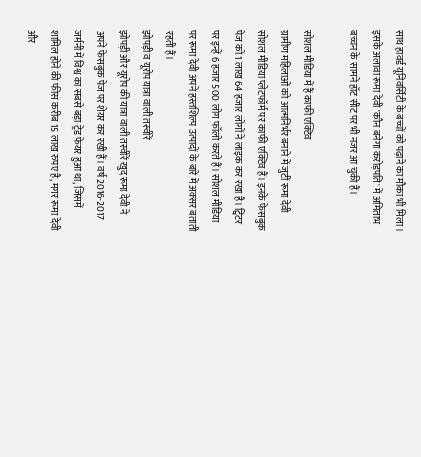साथ हावर्ड यूनिवर्सिटी के बच्चों को पढ़ाने का मौका भी मिला। इसके अलावा रूमा देवी 'कौन बनेगा करोड़पति' में अमिताभ बच्चन के सामने हॉट सीट पर भी नजर आ चुकी हैं।

सोशल मीडिया में हैं काफी एक्टिव
ग्रामीण महिलाओं को आत्मनिर्भर बनाने में जुटीं रूमा देवी सोशल मीडिया प्लेटफॉर्म पर काफी एक्टिव हैं। इनके फेसबुक पेज को 1 लाख 64 हजार लोगों ने लाइक कर रखा है। ट्विटर पर इन्हें 6 हजार 500 लोग फॉलो करते हैं। सोशल मीडिया पर रूमा देवी अपने हस्तशिल्प उत्पादों के बारे में अक्सर बताती रहती हैं।
झोपड़ी व यूरोप यात्रा वाली तस्वीरें
झोपड़ी और यूरोप की यात्रा वाली तस्वीरें खुद रूमा देवी ने अपने फेसबुक पेज पर शेयर कर रखी हैं। वर्ष 2016-2017 जर्मनी में विश्व का सबसे बड़ा ट्रेड फेयर हुआ था, जिसमें शामिल होने की फीस करीब 15 लाख रुपए है, मगर रूमा देवी और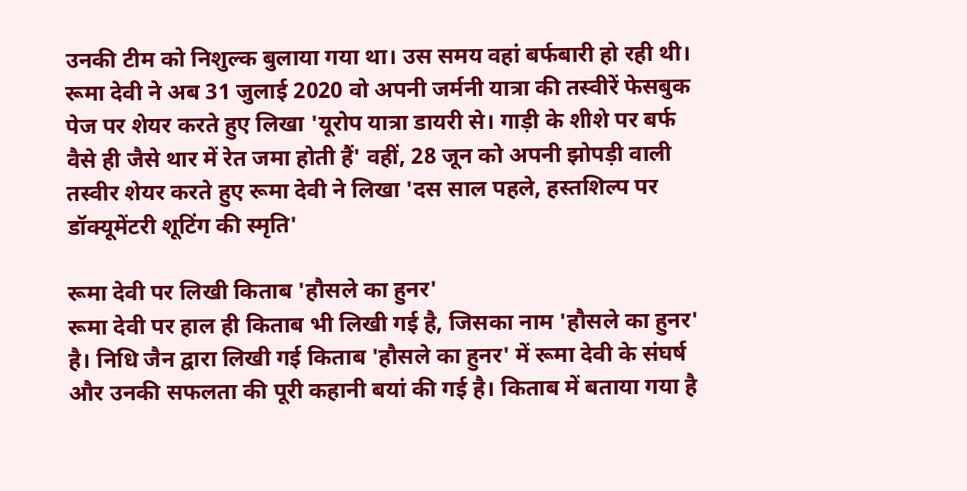उनकी टीम को निशुल्क बुलाया गया था। उस समय वहां बर्फबारी हो रही थी। रूमा देवी ने अब 31 जुलाई 2020 वो अपनी जर्मनी यात्रा की तस्वीरें फेसबुक पेज पर शेयर करते हुए लिखा 'यूरोप यात्रा डायरी से। गाड़ी के शीशे पर बर्फ वैसे ही जैसे थार में रेत जमा होती हैं' वहीं, 28 जून को अपनी झोपड़ी वाली तस्वीर शेयर करते हुए रूमा देवी ने लिखा 'दस साल पहले, हस्तशिल्प पर डॉक्यूमेंटरी शूटिंग की स्मृति'

रूमा देवी पर लिखी किताब 'हौसले का हुनर'
रूमा देवी पर हाल ही किताब भी लिखी गई है, जिसका नाम 'हौसले का हुनर' है। निधि जैन द्वारा लिखी गई किताब 'हौसले का हुनर' में रूमा देवी के संघर्ष और उनकी सफलता की पूरी कहानी बयां की गई है। किताब में बताया गया है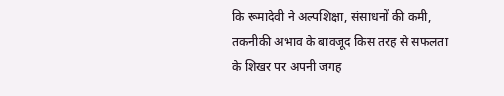कि रूमादेवी ने अल्पशिक्षा, संसाधनों की कमी, तकनीकी अभाव के बावजूद किस तरह से सफलता के शिखर पर अपनी जगह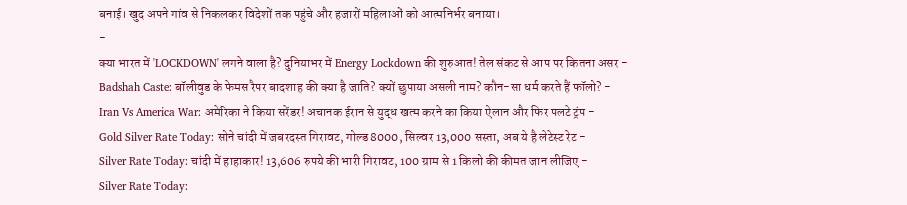बनाई। खुद अपने गांव से निकलकर विदेशों तक पहुंचे और हजारों महिलाओं को आत्मनिर्भर बनाया।
-
क्या भारत में 'LOCKDOWN' लगने वाला है? दुनियाभर में Energy Lockdown की शुरुआत! तेल संकट से आप पर कितना असर -
Badshah Caste: बॉलीवुड के फेमस रैपर बादशाह की क्या है जाति? क्यों छुपाया असली नाम? कौन-सा धर्म करते हैं फॉलो? -
Iran Vs America War: अमेरिका ने किया सरेंडर! अचानक ईरान से युद्ध खत्म करने का किया ऐलान और फिर पलटे ट्रंप -
Gold Silver Rate Today: सोने चांदी में जबरदस्त गिरावट, गोल्ड 8000, सिल्वर 13,000 सस्ता, अब ये है लेटेस्ट रेट -
Silver Rate Today: चांदी में हाहाकार! 13,606 रुपये की भारी गिरावट, 100 ग्राम से 1 किलो की कीमत जान लीजिए -
Silver Rate Today: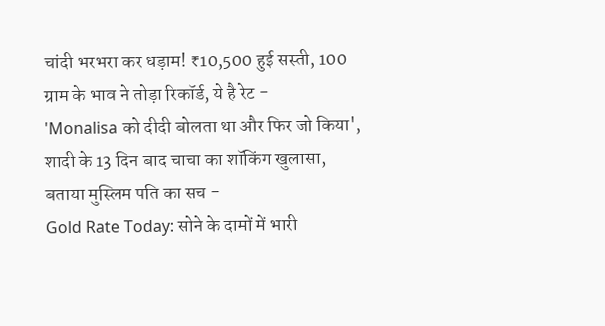चांदी भरभरा कर धड़ाम! ₹10,500 हुई सस्ती, 100 ग्राम के भाव ने तोड़ा रिकॉर्ड, ये है रेट -
'Monalisa को दीदी बोलता था और फिर जो किया', शादी के 13 दिन बाद चाचा का शॉकिंग खुलासा, बताया मुस्लिम पति का सच -
Gold Rate Today: सोने के दामों में भारी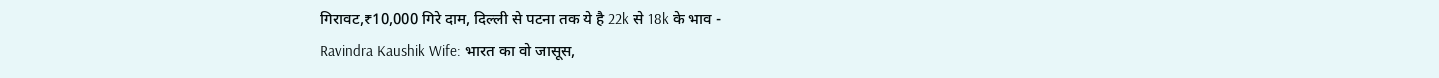गिरावट,₹10,000 गिरे दाम, दिल्ली से पटना तक ये है 22k से 18k के भाव -
Ravindra Kaushik Wife: भारत का वो जासूस,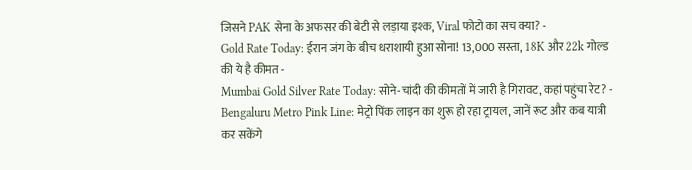जिसने PAK सेना के अफसर की बेटी से लड़ाया इश्क, Viral फोटो का सच क्या? -
Gold Rate Today: ईरान जंग के बीच धराशायी हुआ सोना! 13,000 सस्ता, 18K और 22k गोल्ड की ये है कीमत -
Mumbai Gold Silver Rate Today: सोने-चांदी की कीमतों में जारी है गिरावट, कहां पहुंचा रेट? -
Bengaluru Metro Pink Line: मेट्रो पिंक लाइन का शुरू हो रहा ट्रायल, जानें रूट और कब यात्री कर सकेंगे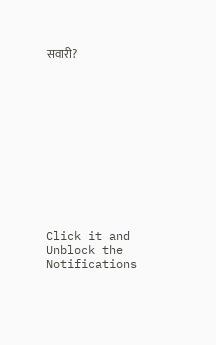सवारी?












Click it and Unblock the Notifications